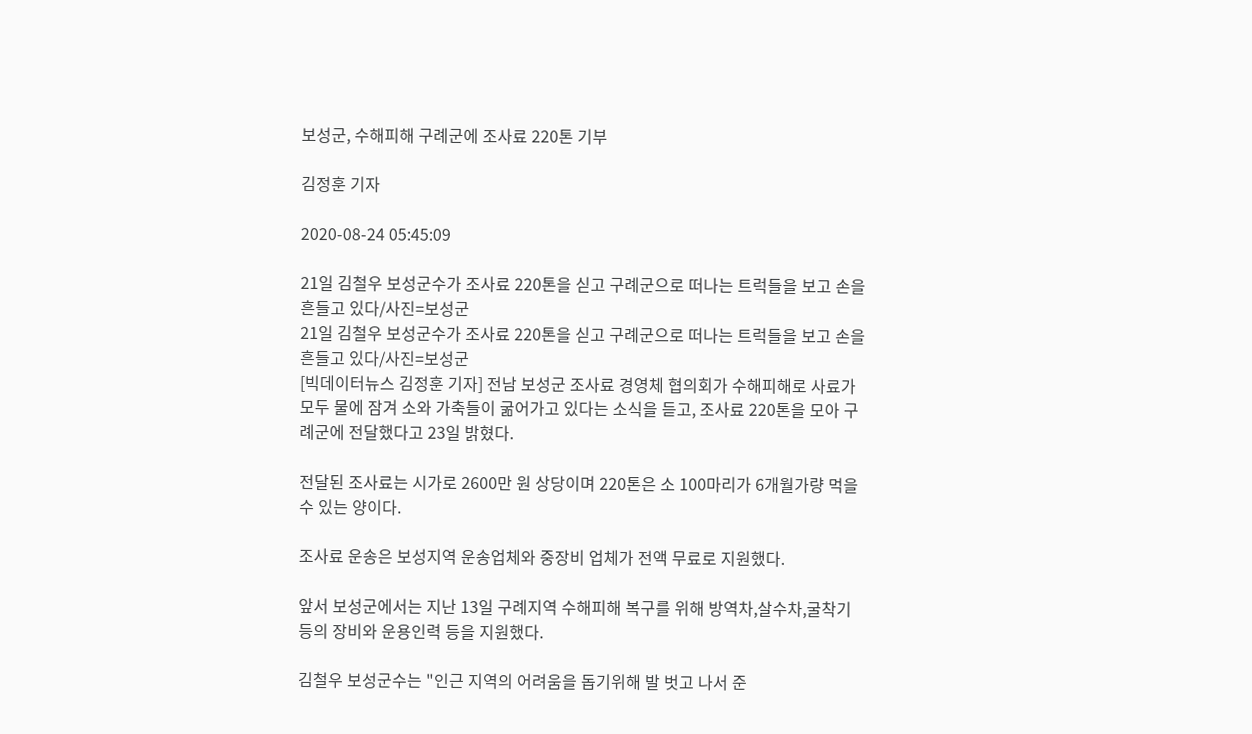보성군, 수해피해 구례군에 조사료 220톤 기부

김정훈 기자

2020-08-24 05:45:09

21일 김철우 보성군수가 조사료 220톤을 싣고 구례군으로 떠나는 트럭들을 보고 손을 흔들고 있다/사진=보성군
21일 김철우 보성군수가 조사료 220톤을 싣고 구례군으로 떠나는 트럭들을 보고 손을 흔들고 있다/사진=보성군
[빅데이터뉴스 김정훈 기자] 전남 보성군 조사료 경영체 협의회가 수해피해로 사료가 모두 물에 잠겨 소와 가축들이 굶어가고 있다는 소식을 듣고, 조사료 220톤을 모아 구례군에 전달했다고 23일 밝혔다.

전달된 조사료는 시가로 2600만 원 상당이며 220톤은 소 100마리가 6개월가량 먹을 수 있는 양이다.

조사료 운송은 보성지역 운송업체와 중장비 업체가 전액 무료로 지원했다.

앞서 보성군에서는 지난 13일 구례지역 수해피해 복구를 위해 방역차,살수차,굴착기 등의 장비와 운용인력 등을 지원했다.

김철우 보성군수는 "인근 지역의 어려움을 돕기위해 발 벗고 나서 준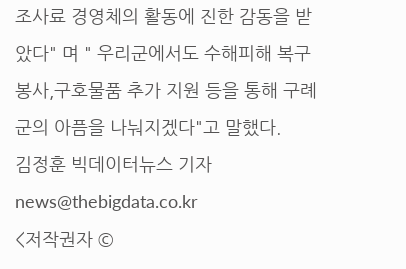조사료 경영체의 활동에 진한 감동을 받았다" 며 " 우리군에서도 수해피해 복구 봉사,구호물품 추가 지원 등을 통해 구례군의 아픔을 나눠지겠다"고 말했다.
김정훈 빅데이터뉴스 기자 news@thebigdata.co.kr
<저작권자 ©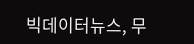빅데이터뉴스, 무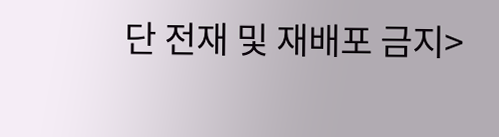단 전재 및 재배포 금지>